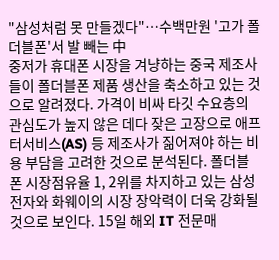"삼성처럼 못 만들겠다"…수백만원 '고가 폴더블폰'서 발 빼는 中
중저가 휴대폰 시장을 겨냥하는 중국 제조사들이 폴더블폰 제품 생산을 축소하고 있는 것으로 알려졌다. 가격이 비싸 타깃 수요층의 관심도가 높지 않은 데다 잦은 고장으로 애프터서비스(AS) 등 제조사가 짊어져야 하는 비용 부담을 고려한 것으로 분석된다. 폴더블폰 시장점유율 1, 2위를 차지하고 있는 삼성전자와 화웨이의 시장 장악력이 더욱 강화될 것으로 보인다. 15일 해외 IT 전문매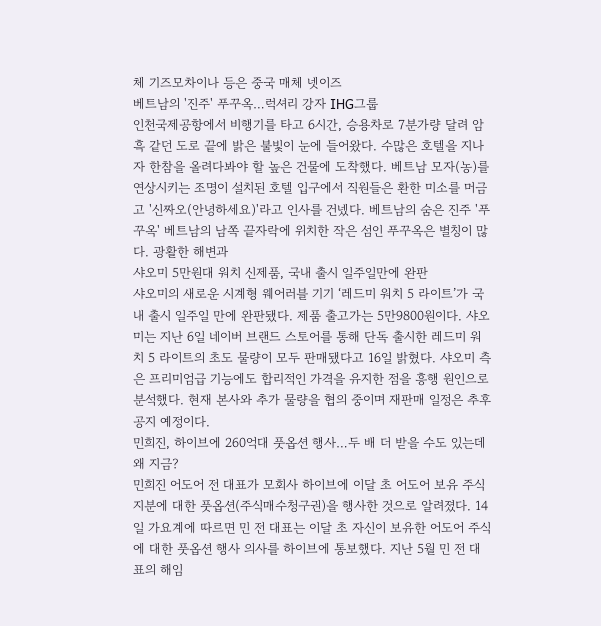체 기즈모차이나 등은 중국 매체 넷이즈
베트남의 '진주' 푸꾸옥…럭셔리 강자 IHG그룹
인천국제공항에서 비행기를 타고 6시간, 승용차로 7분가량 달려 암흑 같던 도로 끝에 밝은 불빛이 눈에 들어왔다. 수많은 호텔을 지나자 한참을 올려다봐야 할 높은 건물에 도착했다. 베트남 모자(농)를 연상시키는 조명이 설치된 호텔 입구에서 직원들은 환한 미소를 머금고 '신짜오(안녕하세요)'라고 인사를 건넸다. 베트남의 숨은 진주 '푸꾸옥' 베트남의 남쪽 끝자락에 위치한 작은 섬인 푸꾸옥은 별칭이 많다. 광활한 해변과
샤오미 5만원대 워치 신제품, 국내 출시 일주일만에 완판
샤오미의 새로운 시계형 웨어러블 기기 ‘레드미 워치 5 라이트’가 국내 출시 일주일 만에 완판됐다. 제품 출고가는 5만9800원이다. 샤오미는 지난 6일 네이버 브랜드 스토어를 통해 단독 출시한 레드미 워치 5 라이트의 초도 물량이 모두 판매됐다고 16일 밝혔다. 샤오미 측은 프리미엄급 기능에도 합리적인 가격을 유지한 점을 흥행 원인으로 분석했다. 현재 본사와 추가 물량을 협의 중이며 재판매 일정은 추후 공지 예정이다.
민희진, 하이브에 260억대 풋옵션 행사…두 배 더 받을 수도 있는데 왜 지금?
민희진 어도어 전 대표가 모회사 하이브에 이달 초 어도어 보유 주식 지분에 대한 풋옵션(주식매수청구권)을 행사한 것으로 알려졌다. 14일 가요계에 따르면 민 전 대표는 이달 초 자신이 보유한 어도어 주식에 대한 풋옵션 행사 의사를 하이브에 통보했다. 지난 5월 민 전 대표의 해임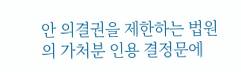안 의결권을 제한하는 법원의 가처분 인용 결정문에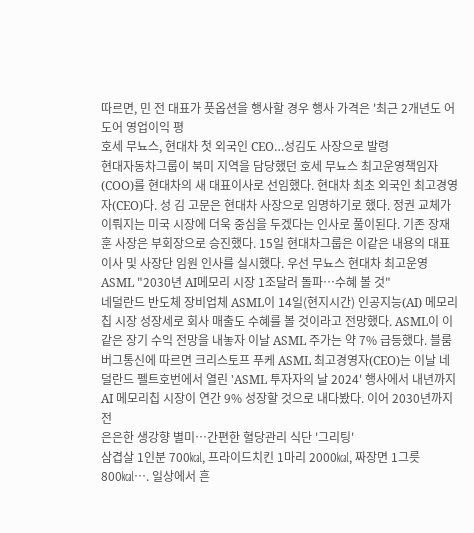따르면, 민 전 대표가 풋옵션을 행사할 경우 행사 가격은 '최근 2개년도 어도어 영업이익 평
호세 무뇨스, 현대차 첫 외국인 CEO…성김도 사장으로 발령
현대자동차그룹이 북미 지역을 담당했던 호세 무뇨스 최고운영책임자(COO)를 현대차의 새 대표이사로 선임했다. 현대차 최초 외국인 최고경영자(CEO)다. 성 김 고문은 현대차 사장으로 임명하기로 했다. 정권 교체가 이뤄지는 미국 시장에 더욱 중심을 두겠다는 인사로 풀이된다. 기존 장재훈 사장은 부회장으로 승진했다. 15일 현대차그룹은 이같은 내용의 대표이사 및 사장단 임원 인사를 실시했다. 우선 무뇨스 현대차 최고운영
ASML "2030년 AI메모리 시장 1조달러 돌파…수혜 볼 것"
네덜란드 반도체 장비업체 ASML이 14일(현지시간) 인공지능(AI) 메모리칩 시장 성장세로 회사 매출도 수혜를 볼 것이라고 전망했다. ASML이 이 같은 장기 수익 전망을 내놓자 이날 ASML 주가는 약 7% 급등했다. 블룸버그통신에 따르면 크리스토프 푸케 ASML 최고경영자(CEO)는 이날 네덜란드 펠트호번에서 열린 'ASML 투자자의 날 2024' 행사에서 내년까지 AI 메모리칩 시장이 연간 9% 성장할 것으로 내다봤다. 이어 2030년까지 전
은은한 생강향 별미…간편한 혈당관리 식단 '그리팅'
삼겹살 1인분 700㎉, 프라이드치킨 1마리 2000㎉, 짜장면 1그릇 800㎉…. 일상에서 흔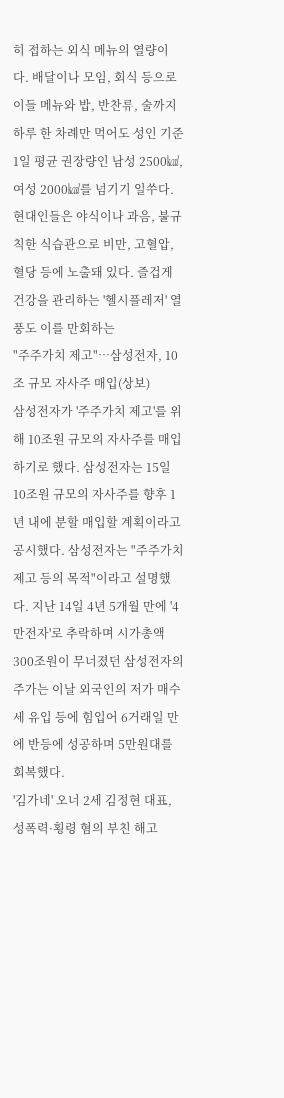히 접하는 외식 메뉴의 열량이다. 배달이나 모임, 회식 등으로 이들 메뉴와 밥, 반찬류, 술까지 하루 한 차례만 먹어도 성인 기준 1일 평균 권장량인 남성 2500㎉, 여성 2000㎉를 넘기기 일쑤다. 현대인들은 야식이나 과음, 불규칙한 식습관으로 비만, 고혈압, 혈당 등에 노출돼 있다. 즐겁게 건강을 관리하는 '헬시플레저' 열풍도 이를 만회하는
"주주가치 제고"…삼성전자, 10조 규모 자사주 매입(상보)
삼성전자가 '주주가치 제고'를 위해 10조원 규모의 자사주를 매입하기로 했다. 삼성전자는 15일 10조원 규모의 자사주를 향후 1년 내에 분할 매입할 계획이라고 공시했다. 삼성전자는 "주주가치 제고 등의 목적"이라고 설명했다. 지난 14일 4년 5개월 만에 '4만전자'로 추락하며 시가총액 300조원이 무너졌던 삼성전자의 주가는 이날 외국인의 저가 매수세 유입 등에 힘입어 6거래일 만에 반등에 성공하며 5만원대를 회복했다.
'김가네' 오너 2세 김정현 대표, 성폭력·횡령 혐의 부친 해고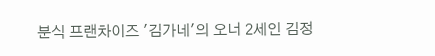분식 프랜차이즈 '김가네'의 오너 2세인 김정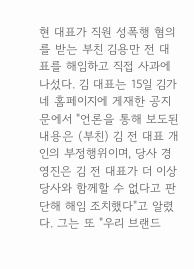현 대표가 직원 성폭행 혐의를 받는 부친 김용만 전 대표를 해임하고 직접 사과에 나섰다. 김 대표는 15일 김가네 홈페이지에 게재한 공지문에서 "언론을 통해 보도된 내용은 (부친) 김 전 대표 개인의 부정행위이며, 당사 경영진은 김 전 대표가 더 이상 당사와 함께할 수 없다고 판단해 해임 조치했다"고 알렸다. 그는 또 "우리 브랜드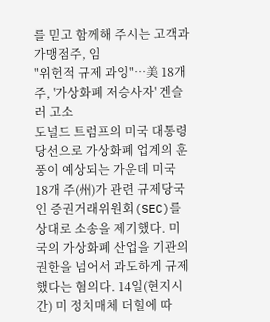를 믿고 함께해 주시는 고객과 가맹점주, 임
"위헌적 규제 과잉"…美 18개주, '가상화폐 저승사자' 겐슬러 고소
도널드 트럼프의 미국 대통령 당선으로 가상화폐 업계의 훈풍이 예상되는 가운데 미국 18개 주(州)가 관련 규제당국인 증권거래위원회(SEC)를 상대로 소송을 제기했다. 미국의 가상화폐 산업을 기관의 권한을 넘어서 과도하게 규제했다는 혐의다. 14일(현지시간) 미 정치매체 더힐에 따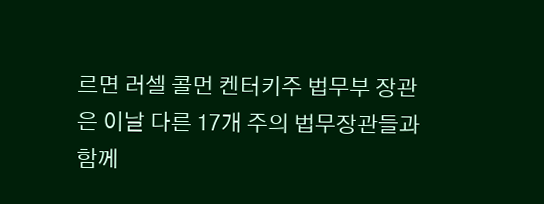르면 러셀 콜먼 켄터키주 법무부 장관은 이날 다른 17개 주의 법무장관들과 함께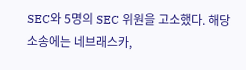SEC와 5명의 SEC 위원을 고소했다. 해당 소송에는 네브래스카,